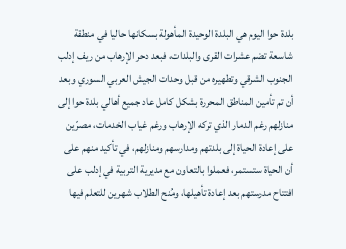بلدة حوا اليوم هي البلدة الوحيدة المأهولة بسكانها حاليا في منطقة شاسعة تضم عشرات القرى والبلدات، فبعد دحر الإرهاب من ريف إدلب الجنوب الشرقي وتطهيره من قبل وحدات الجيش العربي السوري وبعد أن تم تأمين المناطق المحررة بشكل كامل عاد جميع أهالي بلدة حوا إلى منازلهم رغم الدمار الذي تركه الإرهاب ورغم غياب الخدمات، مصرّين على إعادة الحياة إلى بلدتهم ومدارسهم ومنازلهم، في تأكيد منهم على أن الحياة ستستمر، فعملوا بالتعاون مع مديرية التربية في إدلب على افتتاح مدرستهم بعد إعادة تأهيلها، ومُنح الطلاب شهرين للتعلم فيها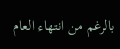بالرغم من انتهاء العام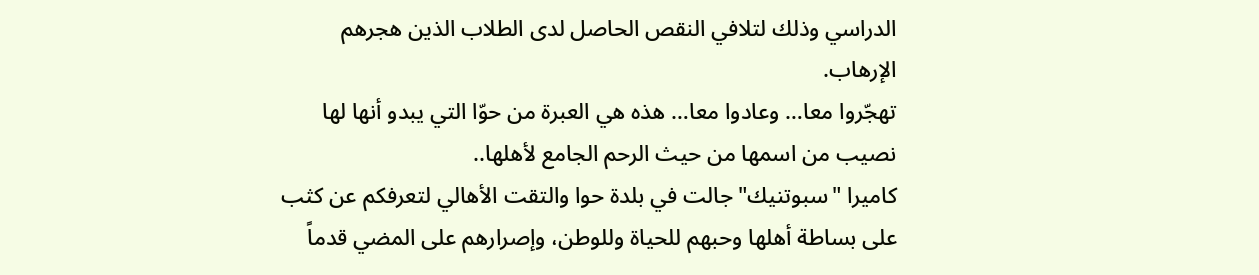الدراسي وذلك لتلافي النقص الحاصل لدى الطلاب الذين هجرهم الإرهاب.
تهجّروا معا… وعادوا معا… هذه هي العبرة من حوّا التي يبدو أنها لها نصيب من اسمها من حيث الرحم الجامع لأهلها..
كاميرا "سبوتنيك" جالت في بلدة حوا والتقت الأهالي لتعرفكم عن كثب على بساطة أهلها وحبهم للحياة وللوطن، وإصرارهم على المضي قدماً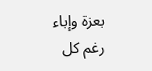بعزة وإباء رغم كل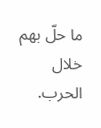ما حلّ بهم خلال الحرب.